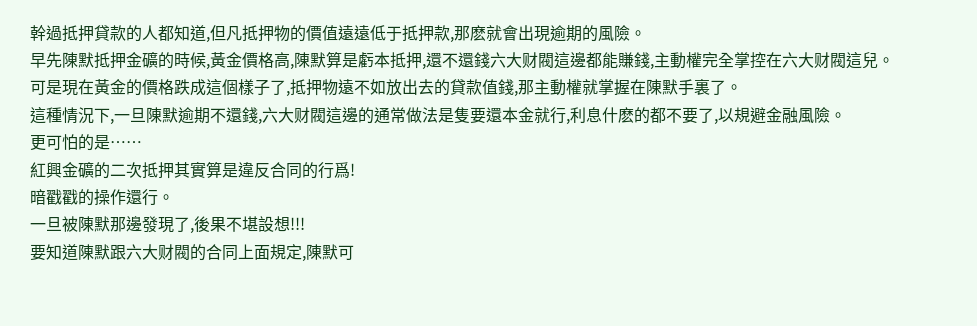幹過抵押貸款的人都知道,但凡抵押物的價值遠遠低于抵押款,那麽就會出現逾期的風險。
早先陳默抵押金礦的時候,黃金價格高,陳默算是虧本抵押,還不還錢六大财閥這邊都能賺錢,主動權完全掌控在六大财閥這兒。
可是現在黃金的價格跌成這個樣子了,抵押物遠不如放出去的貸款值錢,那主動權就掌握在陳默手裏了。
這種情況下,一旦陳默逾期不還錢,六大财閥這邊的通常做法是隻要還本金就行,利息什麽的都不要了,以規避金融風險。
更可怕的是……
紅興金礦的二次抵押其實算是違反合同的行爲!
暗戳戳的操作還行。
一旦被陳默那邊發現了,後果不堪設想!!!
要知道陳默跟六大财閥的合同上面規定,陳默可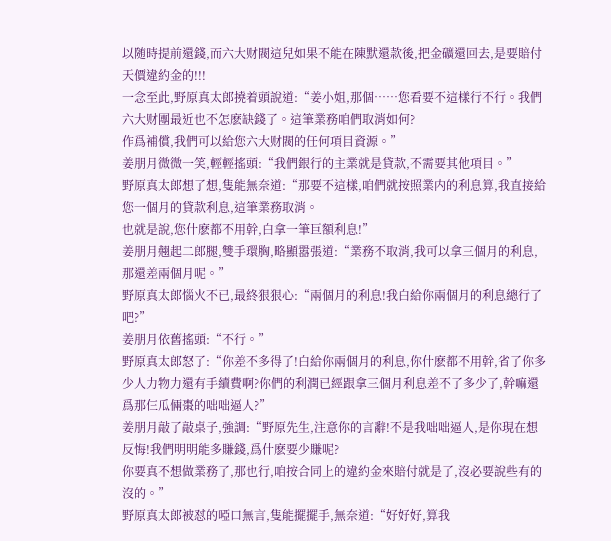以随時提前還錢,而六大财閥這兒如果不能在陳默還款後,把金礦還回去,是要賠付天價違約金的!!!
一念至此,野原真太郎撓着頭說道:“姜小姐,那個……您看要不這樣行不行。我們六大财團最近也不怎麽缺錢了。這筆業務咱們取消如何?
作爲補償,我們可以給您六大财閥的任何項目資源。”
姜朋月微微一笑,輕輕搖頭:“我們銀行的主業就是貸款,不需要其他項目。”
野原真太郎想了想,隻能無奈道:“那要不這樣,咱們就按照業内的利息算,我直接給您一個月的貸款利息,這筆業務取消。
也就是說,您什麽都不用幹,白拿一筆巨額利息!”
姜朋月翹起二郎腿,雙手環胸,略顯嚣張道:“業務不取消,我可以拿三個月的利息,那還差兩個月呢。”
野原真太郎惱火不已,最終狠狠心:“兩個月的利息!我白給你兩個月的利息總行了吧?”
姜朋月依舊搖頭:“不行。”
野原真太郎怒了:“你差不多得了!白給你兩個月的利息,你什麽都不用幹,省了你多少人力物力還有手續費啊?你們的利潤已經跟拿三個月利息差不了多少了,幹嘛還爲那仨瓜倆棗的咄咄逼人?”
姜朋月敲了敲桌子,強調:“野原先生,注意你的言辭!不是我咄咄逼人,是你現在想反悔!我們明明能多賺錢,爲什麽要少賺呢?
你要真不想做業務了,那也行,咱按合同上的違約金來賠付就是了,沒必要說些有的沒的。”
野原真太郎被怼的啞口無言,隻能擺擺手,無奈道:“好好好,算我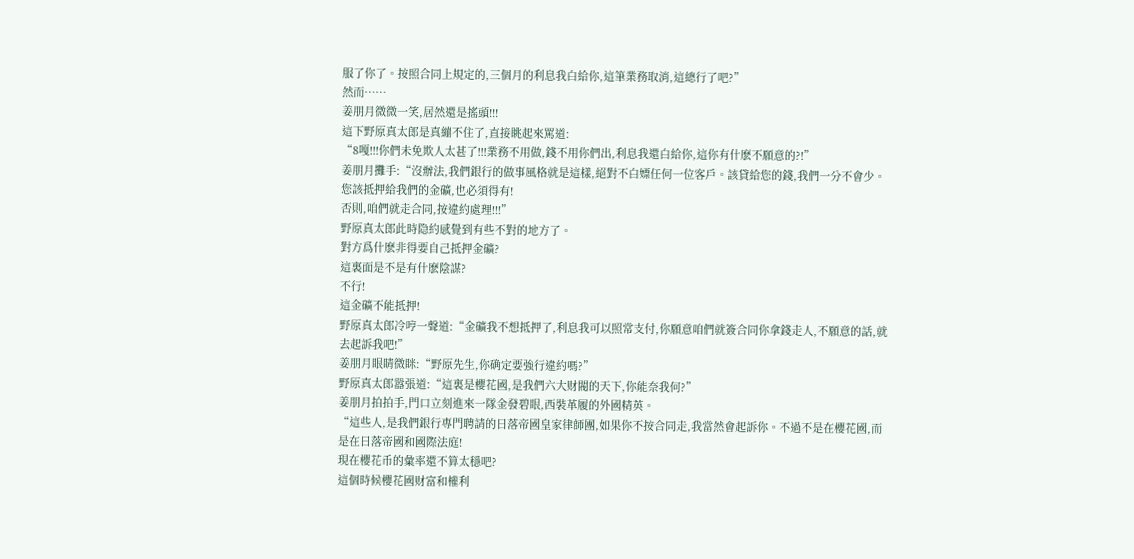服了你了。按照合同上規定的,三個月的利息我白給你,這筆業務取消,這總行了吧?”
然而……
姜朋月微微一笑,居然還是搖頭!!!
這下野原真太郎是真繃不住了,直接眺起來罵道:
“8嘎!!!你們未免欺人太甚了!!!業務不用做,錢不用你們出,利息我還白給你,這你有什麽不願意的?!”
姜朋月攤手:“沒辦法,我們銀行的做事風格就是這樣,絕對不白嫖任何一位客戶。該貸給您的錢,我們一分不會少。
您該抵押給我們的金礦,也必須得有!
否則,咱們就走合同,按違約處理!!!”
野原真太郎此時隐約感覺到有些不對的地方了。
對方爲什麽非得要自己抵押金礦?
這裏面是不是有什麽陰謀?
不行!
這金礦不能抵押!
野原真太郎冷哼一聲道:“金礦我不想抵押了,利息我可以照常支付,你願意咱們就簽合同你拿錢走人,不願意的話,就去起訴我吧!”
姜朋月眼睛微眯:“野原先生,你确定要強行違約嗎?”
野原真太郎嚣張道:“這裏是櫻花國,是我們六大财閥的天下,你能奈我何?”
姜朋月拍拍手,門口立刻進來一隊金發碧眼,西裝革履的外國精英。
“這些人,是我們銀行專門聘請的日落帝國皇家律師團,如果你不按合同走,我當然會起訴你。不過不是在櫻花國,而是在日落帝國和國際法庭!
現在櫻花币的彙率還不算太穩吧?
這個時候櫻花國财富和權利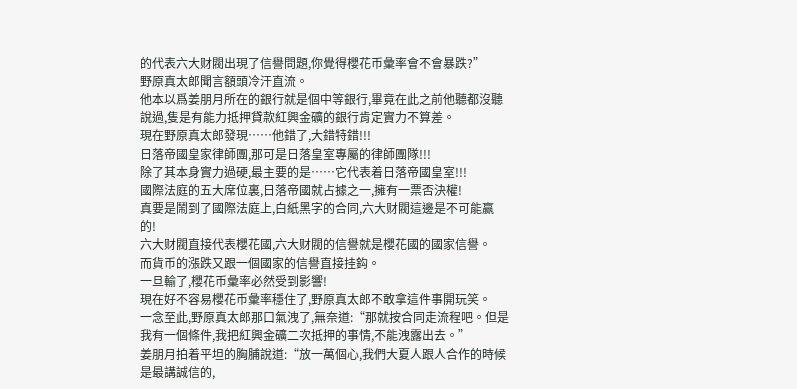的代表六大财閥出現了信譽問題,你覺得櫻花币彙率會不會暴跌?”
野原真太郎聞言額頭冷汗直流。
他本以爲姜朋月所在的銀行就是個中等銀行,畢竟在此之前他聽都沒聽說過,隻是有能力抵押貸款紅興金礦的銀行肯定實力不算差。
現在野原真太郎發現……他錯了,大錯特錯!!!
日落帝國皇家律師團,那可是日落皇室專屬的律師團隊!!!
除了其本身實力過硬,最主要的是……它代表着日落帝國皇室!!!
國際法庭的五大席位裏,日落帝國就占據之一,擁有一票否決權!
真要是鬧到了國際法庭上,白紙黑字的合同,六大财閥這邊是不可能赢的!
六大财閥直接代表櫻花國,六大财閥的信譽就是櫻花國的國家信譽。
而貨币的漲跌又跟一個國家的信譽直接挂鈎。
一旦輸了,櫻花币彙率必然受到影響!
現在好不容易櫻花币彙率穩住了,野原真太郎不敢拿這件事開玩笑。
一念至此,野原真太郎那口氣洩了,無奈道:“那就按合同走流程吧。但是我有一個條件,我把紅興金礦二次抵押的事情,不能洩露出去。”
姜朋月拍着平坦的胸脯說道:“放一萬個心,我們大夏人跟人合作的時候是最講誠信的,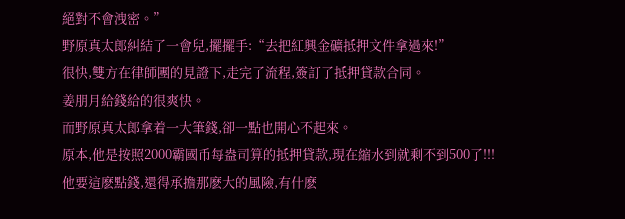絕對不會洩密。”
野原真太郎糾結了一會兒,擺擺手:“去把紅興金礦抵押文件拿過來!”
很快,雙方在律師團的見證下,走完了流程,簽訂了抵押貸款合同。
姜朋月給錢給的很爽快。
而野原真太郎拿着一大筆錢,卻一點也開心不起來。
原本,他是按照2000霸國币每盎司算的抵押貸款,現在縮水到就剩不到500了!!!
他要這麽點錢,還得承擔那麽大的風險,有什麽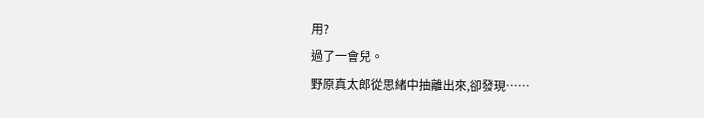用?
過了一會兒。
野原真太郎從思緒中抽離出來,卻發現……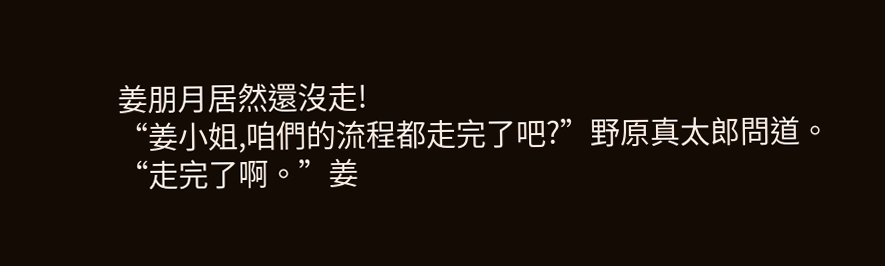姜朋月居然還沒走!
“姜小姐,咱們的流程都走完了吧?”野原真太郎問道。
“走完了啊。”姜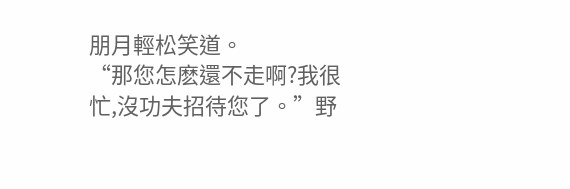朋月輕松笑道。
“那您怎麽還不走啊?我很忙,沒功夫招待您了。”野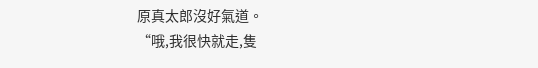原真太郎沒好氣道。
“哦,我很快就走,隻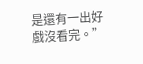是還有一出好戲沒看完。”